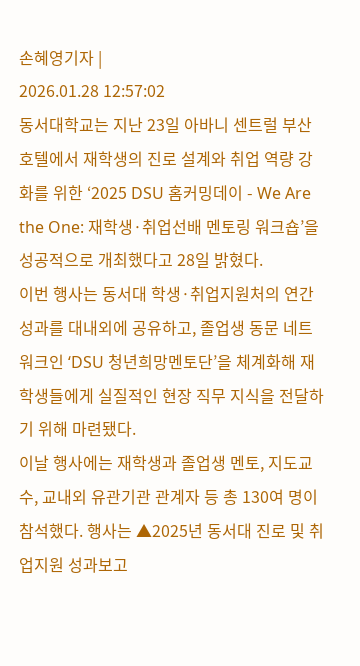손혜영기자 |
2026.01.28 12:57:02
동서대학교는 지난 23일 아바니 센트럴 부산 호텔에서 재학생의 진로 설계와 취업 역량 강화를 위한 ‘2025 DSU 홈커밍데이 - We Are the One: 재학생·취업선배 멘토링 워크숍’을 성공적으로 개최했다고 28일 밝혔다.
이번 행사는 동서대 학생·취업지원처의 연간 성과를 대내외에 공유하고, 졸업생 동문 네트워크인 ‘DSU 청년희망멘토단’을 체계화해 재학생들에게 실질적인 현장 직무 지식을 전달하기 위해 마련됐다.
이날 행사에는 재학생과 졸업생 멘토, 지도교수, 교내외 유관기관 관계자 등 총 130여 명이 참석했다. 행사는 ▲2025년 동서대 진로 및 취업지원 성과보고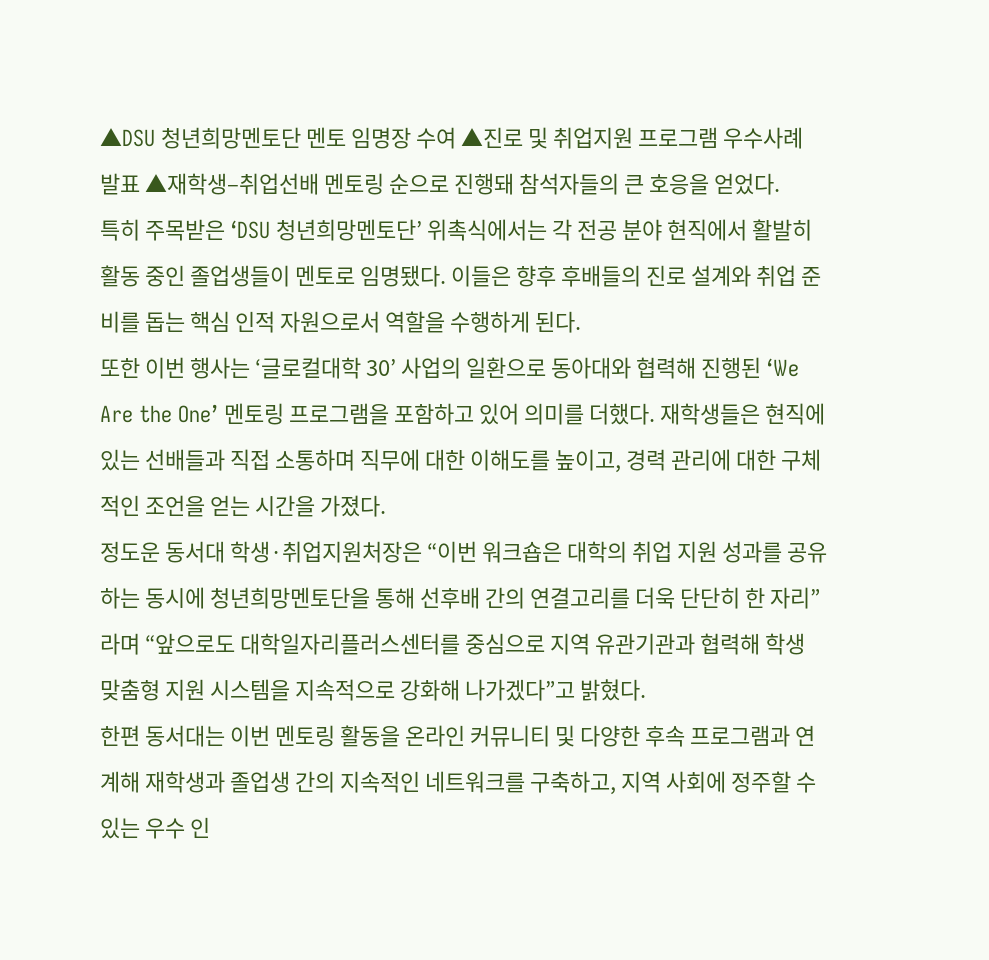▲DSU 청년희망멘토단 멘토 임명장 수여 ▲진로 및 취업지원 프로그램 우수사례 발표 ▲재학생–취업선배 멘토링 순으로 진행돼 참석자들의 큰 호응을 얻었다.
특히 주목받은 ‘DSU 청년희망멘토단’ 위촉식에서는 각 전공 분야 현직에서 활발히 활동 중인 졸업생들이 멘토로 임명됐다. 이들은 향후 후배들의 진로 설계와 취업 준비를 돕는 핵심 인적 자원으로서 역할을 수행하게 된다.
또한 이번 행사는 ‘글로컬대학 30’ 사업의 일환으로 동아대와 협력해 진행된 ‘We Are the One’ 멘토링 프로그램을 포함하고 있어 의미를 더했다. 재학생들은 현직에 있는 선배들과 직접 소통하며 직무에 대한 이해도를 높이고, 경력 관리에 대한 구체적인 조언을 얻는 시간을 가졌다.
정도운 동서대 학생·취업지원처장은 “이번 워크숍은 대학의 취업 지원 성과를 공유하는 동시에 청년희망멘토단을 통해 선후배 간의 연결고리를 더욱 단단히 한 자리”라며 “앞으로도 대학일자리플러스센터를 중심으로 지역 유관기관과 협력해 학생 맞춤형 지원 시스템을 지속적으로 강화해 나가겠다”고 밝혔다.
한편 동서대는 이번 멘토링 활동을 온라인 커뮤니티 및 다양한 후속 프로그램과 연계해 재학생과 졸업생 간의 지속적인 네트워크를 구축하고, 지역 사회에 정주할 수 있는 우수 인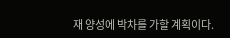재 양성에 박차를 가할 계획이다.